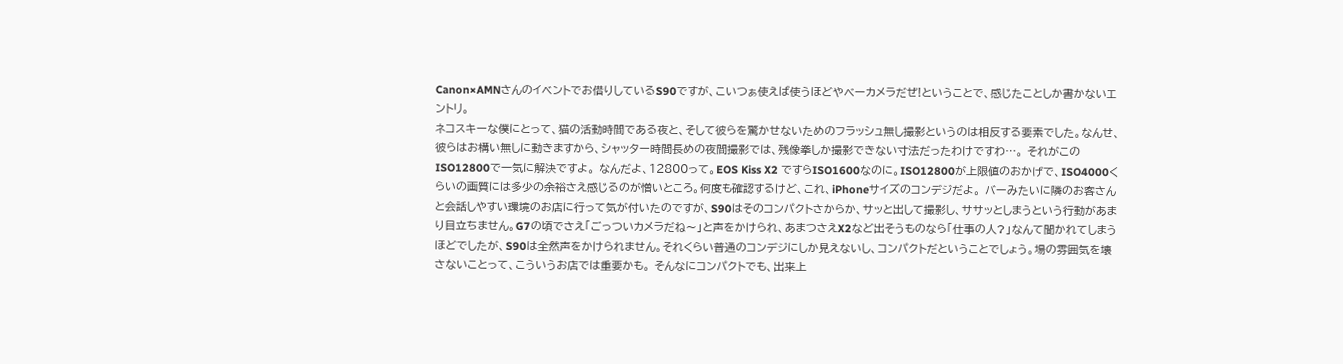Canon×AMNさんのイベントでお借りしているS90ですが、こいつぁ使えば使うほどやべーカメラだぜ!ということで、感じたことしか書かないエントリ。
ネコスキーな僕にとって、猫の活動時間である夜と、そして彼らを驚かせないためのフラッシュ無し撮影というのは相反する要素でした。なんせ、彼らはお構い無しに動きますから、シャッター時間長めの夜間撮影では、残像拳しか撮影できない寸法だったわけですわ…。 それがこのISO12800で一気に解決ですよ。 なんだよ、12800って。EOS Kiss X2 ですらISO1600なのに。ISO12800が上限値のおかげで、ISO4000くらいの画質には多少の余裕さえ感じるのが憎いところ。何度も確認するけど、これ、iPhoneサイズのコンデジだよ。 バーみたいに隣のお客さんと会話しやすい環境のお店に行って気が付いたのですが、S90はそのコンパクトさからか、サッと出して撮影し、ササッとしまうという行動があまり目立ちません。G7の頃でさえ「ごっついカメラだね〜」と声をかけられ、あまつさえX2など出そうものなら「仕事の人?」なんて聞かれてしまうほどでしたが、S90は全然声をかけられません。それくらい普通のコンデジにしか見えないし、コンパクトだということでしょう。場の雰囲気を壊さないことって、こういうお店では重要かも。 そんなにコンパクトでも、出来上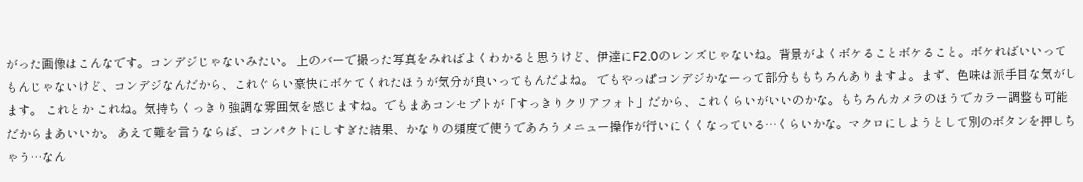がった画像はこんなです。コンデジじゃないみたい。 上のバーで撮った写真をみればよくわかると思うけど、伊達にF2.0のレンズじゃないね。背景がよくボケることボケること。ボケればいいってもんじゃないけど、コンデジなんだから、これぐらい豪快にボケてくれたほうが気分が良いってもんだよね。 でもやっぱコンデジかなーって部分ももちろんありますよ。まず、色味は派手目な気がします。 これとか これね。気持ちくっきり強調な雰囲気を感じますね。でもまあコンセプトが「すっきりクリアフォト」だから、これくらいがいいのかな。もちろんカメラのほうでカラー調整も可能だからまあいいか。 あえて難を言うならば、コンパクトにしすぎた結果、かなりの頻度で使うであろうメニュー操作が行いにくくなっている…くらいかな。マクロにしようとして別のボタンを押しちゃう…なん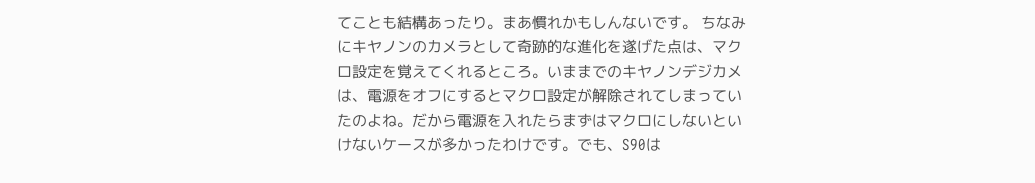てことも結構あったり。まあ慣れかもしんないです。 ちなみにキヤノンのカメラとして奇跡的な進化を遂げた点は、マクロ設定を覚えてくれるところ。いままでのキヤノンデジカメは、電源をオフにするとマクロ設定が解除されてしまっていたのよね。だから電源を入れたらまずはマクロにしないといけないケースが多かったわけです。でも、S90は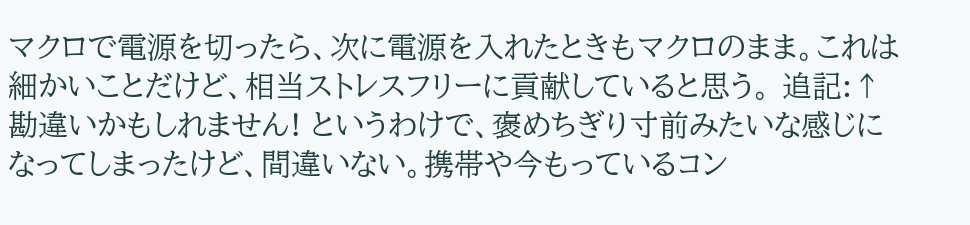マクロで電源を切ったら、次に電源を入れたときもマクロのまま。これは細かいことだけど、相当ストレスフリーに貢献していると思う。 追記:↑勘違いかもしれません! というわけで、褒めちぎり寸前みたいな感じになってしまったけど、間違いない。携帯や今もっているコン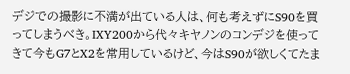デジでの撮影に不満が出ている人は、何も考えずにS90を買ってしまうべき。IXY200から代々キヤノンのコンデジを使ってきて今もG7とX2を常用しているけど、今はS90が欲しくてたま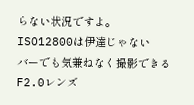らない状況ですよ。
ISO12800は伊達じゃない
バーでも気兼ねなく撮影できる
F2.0レンズ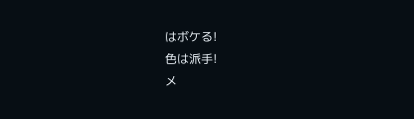はボケる!
色は派手!
メ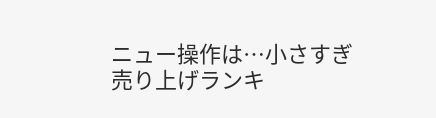ニュー操作は…小さすぎ
売り上げランキ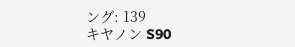ング: 139
キヤノン S90